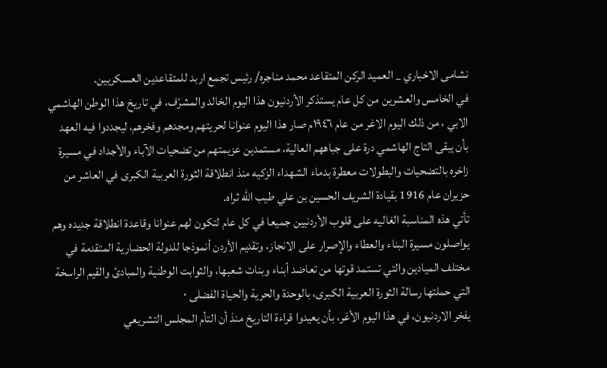نشامى الاخباري _ العميد الركن المتقاعد محمد مناجره/ رئيس تجمع اربد للمتقاعدين العسكريين.
في الخامس والعشرين من كل عام يستذكر الأردنيون هذا اليوم الخالد والمشرّف، في تاريخ هذا الوطن الهاشمي الابي ، من ذلك اليوم الاغر من عام ١٩٤٦م صار هذا اليوم عنوانا لحريتهم ومجدهم وفخرهم، ليجددوا فيه العهد بأن يبقى التاج الهاشمي درة على جباههم العالية، مستمدين عزيمتهم من تضحيات الآباء والأجداد في مسيرة زاخره بالتضحيات والبطولات معطرة بدماء الشهداء الزكيه منذ انطلاقة الثورة العربية الكبرى في العاشر من حزيران عام 1916 بقيادة الشريف الحسين بن علي طيب الله ثراه.
تأتي هذه المناسبة الغاليه على قلوب الأردنيين جميعا في كل عام لتكون لهم عنوانا وقاعدة انطلاقة جديده وهم يواصلون مسيرة البناء والعطاء والإصرار على الانجاز، وتقديم الأردن أنموذجا للدولة الحضارية المتقدمة في مختلف الميادين والتي تستمد قوتها من تعاضد أبناء وبنات شعبها، والثوابت الوطنية والمبادئ والقيم الراسخة التي حملتها رسالة الثورة العربية الكبرى، بالوحدة والحرية والحياة الفضلى ٠
يفخر الاردنيون، في هذا اليوم الأغر، بأن يعيدوا قراءة التاريخ منذ أن التأم المجلس التشريعي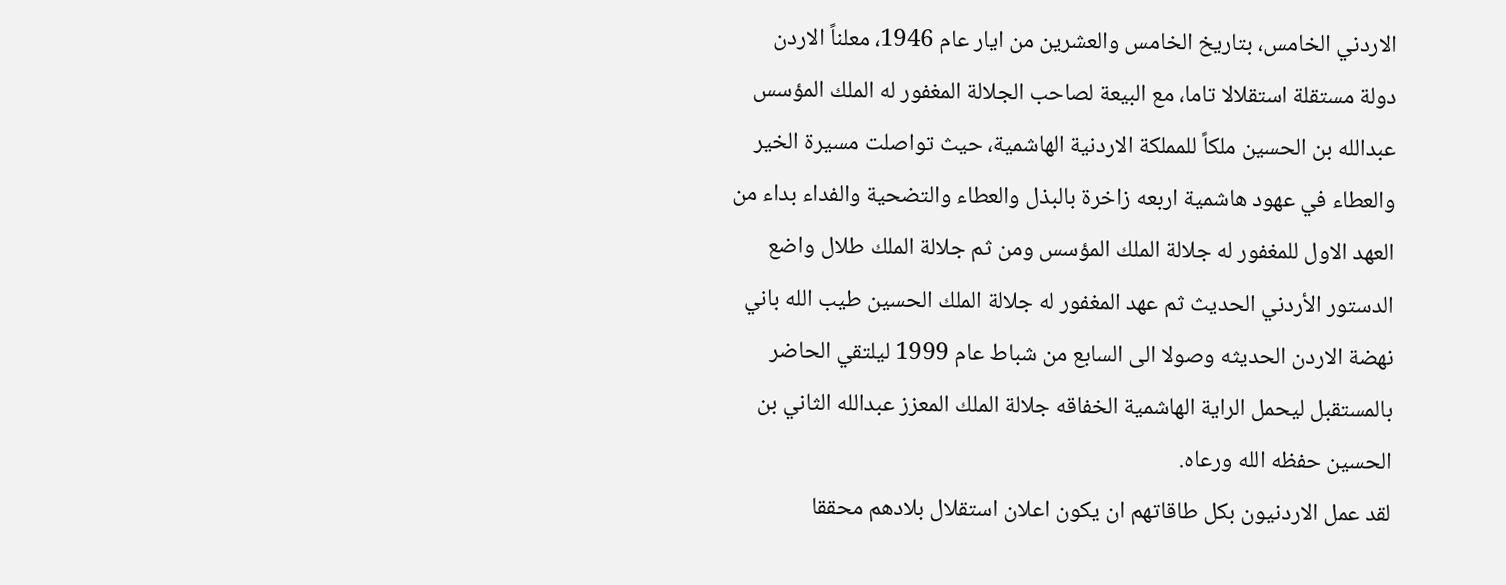الاردني الخامس، بتاريخ الخامس والعشرين من ايار عام 1946، معلناً الاردن دولة مستقلة استقلالا تاما، مع البيعة لصاحب الجلالة المغفور له الملك المؤسس عبدالله بن الحسين ملكاً للمملكة الاردنية الهاشمية، حيث تواصلت مسيرة الخير والعطاء في عهود هاشمية اربعه زاخرة بالبذل والعطاء والتضحية والفداء بداء من العهد الاول للمغفور له جلالة الملك المؤسس ومن ثم جلالة الملك طلال واضع الدستور الأردني الحديث ثم عهد المغفور له جلالة الملك الحسين طيب الله باني نهضة الاردن الحديثه وصولا الى السابع من شباط عام 1999 ليلتقي الحاضر بالمستقبل ليحمل الراية الهاشمية الخفاقه جلالة الملك المعزز عبدالله الثاني بن الحسين حفظه الله ورعاه.
لقد عمل الاردنيون بكل طاقاتهم ان يكون اعلان استقلال بلادهم محققا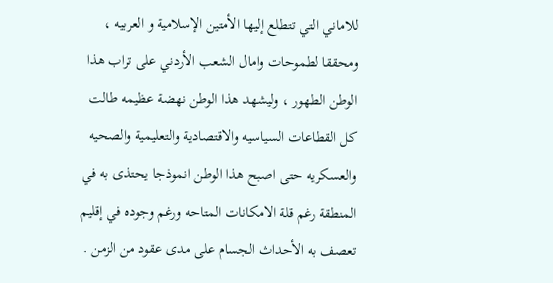للاماني التي تتطلع إليها الأمتين الإسلامية و العربيه ، ومحققا لطموحات وامال الشعب الأردني على تراب هذا الوطن الطهور ، وليشهد هذا الوطن نهضة عظيمه طالت كل القطاعات السياسيه والاقتصادية والتعليمية والصحيه والعسكريه حتى اصبح هذا الوطن انموذجا يحتذى به في المنطقة رغم قلة الامكانات المتاحه ورغم وجوده في إقليم تعصف به الأحداث الجسام على مدى عقود من الزمن .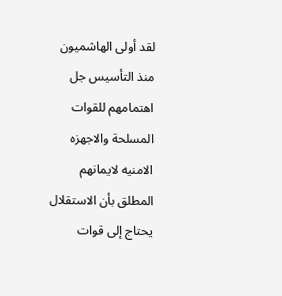لقد أولى الهاشميون منذ التأسيس جل اهتمامهم للقوات المسلحة والاجهزه الامنيه لايمانهم المطلق بأن الاستقلال يحتاج إلى قوات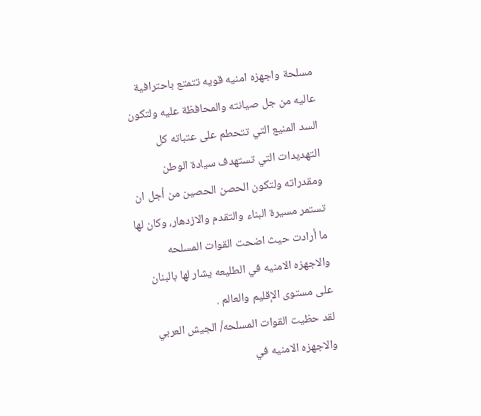مسلحة واجهزه امنيه قويه تتمتع باحترافية عاليه من جل صيانته والمحافظة عليه ولتكون السد المنيع التي تتحطم على عتباته كل التهديدات التي تستهدف سيادة الوطن ومقدراته ولتكون الحصن الحصين من أجل ان تستمر مسيرة البناء والتقدم والازدهار، وكان لها ما أرادت حيث اضحت القوات المسلحه والاجهزه الامنيه في الطليعه يشار لها بالبنان على مستوى الإقليم والعالم .
لقد حظيت القوات المسلحه/ الجيش العربي والاجهزه الامنيه في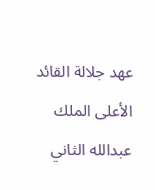عهد جلالة القائد الأعلى الملك عبدالله الثاني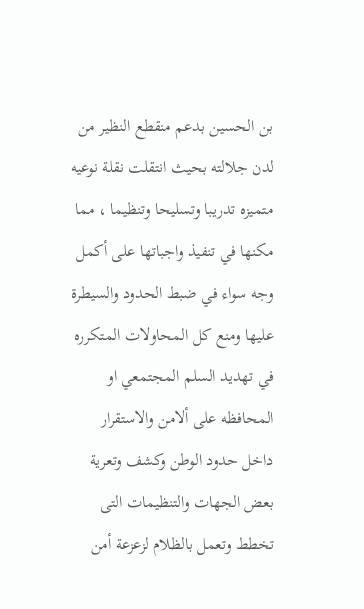بن الحسين بدعم منقطع النظير من لدن جلالته بحيث انتقلت نقلة نوعيه متميزه تدريبا وتسليحا وتنظيما ، مما مكنها في تنفيذ واجباتها على أكمل وجه سواء في ضبط الحدود والسيطرة عليها ومنع كل المحاولات المتكرره في تهديد السلم المجتمعي او المحافظه على ألامن والاستقرار داخل حدود الوطن وكشف وتعرية بعض الجهات والتنظيمات التى تخطط وتعمل بالظلام لزعزعة أمن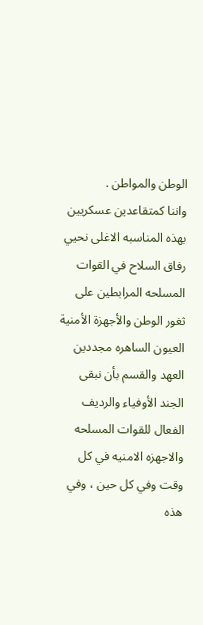الوطن والمواطن .
واننا كمتقاعدين عسكريين بهذه المناسبه الاغلى نحيي رفاق السلاح في القوات المسلحه المرابطين على ثغور الوطن والأجهزة الأمنية العيون الساهره مجددين العهد والقسم بأن نبقى الجند الأوفياء والرديف الفعال للقوات المسلحه والاجهزه الامنيه في كل وقت وفي كل حين ، وفي هذه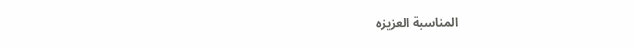المناسبة العزيزه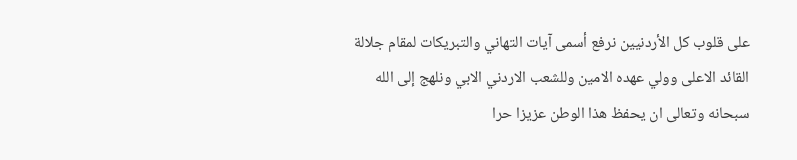على قلوب كل الأردنيين نرفع أسمى آيات التهاني والتبريكات لمقام جلالة القائد الاعلى وولي عهده الامين وللشعب الاردني الابي ونلهج إلى الله سبحانه وتعالى ان يحفظ هذا الوطن عزيزا حرا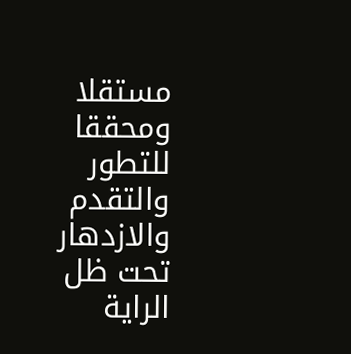مستقلا ومحققا للتطور والتقدم والازدهار تحت ظل الراية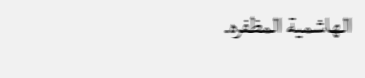الهاشمية المظفره.